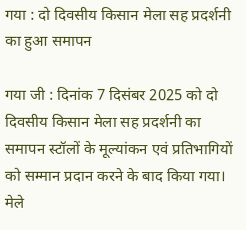गया : दो दिवसीय किसान मेला सह प्रदर्शनी का हुआ समापन

गया जी : दिनांक 7 दिसंबर 2025 को दो दिवसीय किसान मेला सह प्रदर्शनी का समापन स्टॉलों के मूल्यांकन एवं प्रतिभागियों को सम्मान प्रदान करने के बाद किया गया। मेले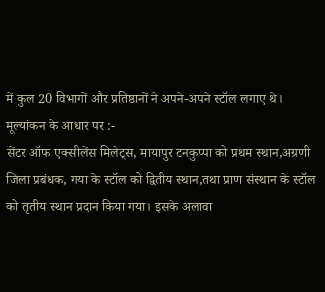में कुल 20 विभागों और प्रतिष्ठानों ने अपने-अपने स्टॉल लगाए थे।
मूल्यांकन के आधार पर :-
सेंटर ऑफ एक्सीलेंस मिलेट्स, मायापुर टनकुप्पा को प्रथम स्थान,अग्रणी जिला प्रबंधक, गया के स्टॉल को द्वितीय स्थान,तथा प्राण संस्थान के स्टॉल को तृतीय स्थान प्रदान किया गया। इसके अलावा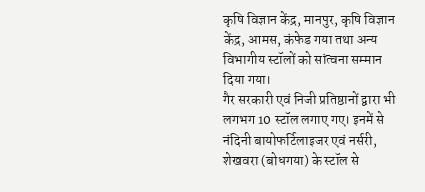कृषि विज्ञान केंद्र, मानपुर, कृषि विज्ञान केंद्र, आमस, कंफेड गया तथा अन्य विभागीय स्टॉलों को सांत्वना सम्मान दिया गया।
गैर सरकारी एवं निजी प्रतिष्ठानों द्वारा भी लगभग 10 स्टॉल लगाए गए। इनमें से नंदिनी बायोफर्टिलाइजर एवं नर्सरी, शेखवरा (बोधगया) के स्टॉल से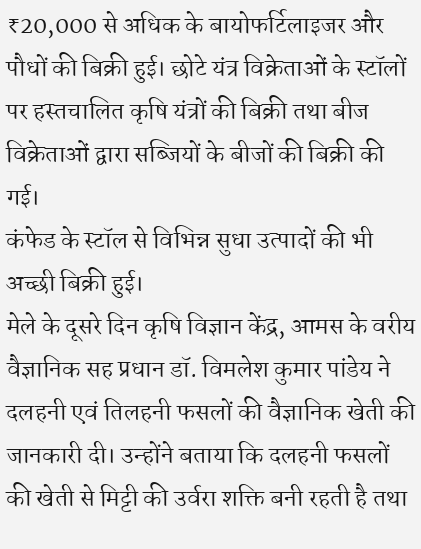₹20,000 से अधिक के बायोफर्टिलाइजर और पौधों की बिक्री हुई। छोटे यंत्र विक्रेताओं के स्टॉलों पर हस्तचालित कृषि यंत्रों की बिक्री तथा बीज विक्रेताओं द्वारा सब्जियों के बीजों की बिक्री की गई।
कंफेड के स्टॉल से विभिन्न सुधा उत्पादों की भी अच्छी बिक्री हुई।
मेले के दूसरे दिन कृषि विज्ञान केंद्र, आमस के वरीय वैज्ञानिक सह प्रधान डॉ. विमलेश कुमार पांडेय ने दलहनी एवं तिलहनी फसलों की वैज्ञानिक खेती की जानकारी दी। उन्होंने बताया कि दलहनी फसलों की खेती से मिट्टी की उर्वरा शक्ति बनी रहती है तथा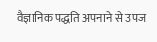वैज्ञानिक पद्धति अपनाने से उपज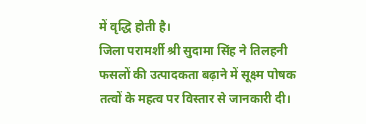में वृद्धि होती है।
जिला परामर्शी श्री सुदामा सिंह ने तिलहनी फसलों की उत्पादकता बढ़ाने में सूक्ष्म पोषक तत्वों के महत्व पर विस्तार से जानकारी दी।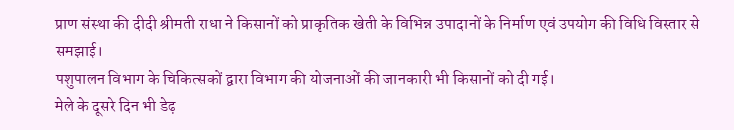प्राण संस्था की दीदी श्रीमती राधा ने किसानों को प्राकृतिक खेती के विभिन्न उपादानों के निर्माण एवं उपयोग की विधि विस्तार से समझाई।
पशुपालन विभाग के चिकित्सकों द्वारा विभाग की योजनाओं की जानकारी भी किसानों को दी गई।
मेले के दूसरे दिन भी डेढ़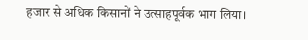हजार से अधिक किसानों ने उत्साहपूर्वक भाग लिया।